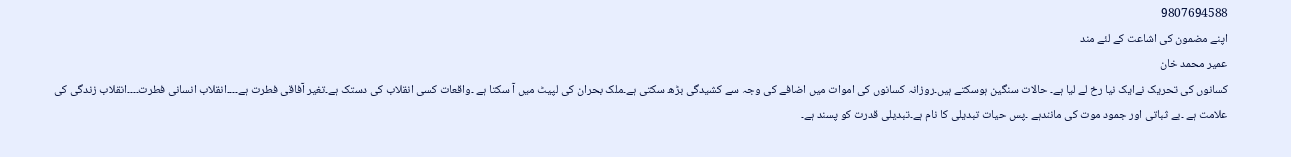9807694588
اپنے مضمون كی اشاعت كے لئے مند
عمیر محمد خان
کسانوں کی تحریک نےایک نیا رخ لے لیا ہے۔ حالات سنگین ہوسکتے ہیں۔روزانہ کسانوں کی اموات میں اضافے کی وجہ سے کشیدگی بڑھ سکتی ہے۔ملک بحران کی لپیٹ میں آ سکتا ہے ۔واقعات کسی انقلاب کی دستک ہے۔تغیر آفاقی فطرت ہے۔۔۔۔انقلاب انسانی فطرت۔۔۔۔انقلاب زندگی کی علامت ہے ۔بے ثباتی اور جمود موت کی مانندہے ۔پس حیات تبدیلی کا نام ہے۔تبدیلی قدرت کو پسند ہے۔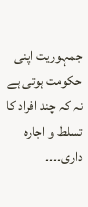جمہوریت اپنی حکومت ہوتی ہے نہ کہ چند افراد کا تسلط و اجارہ داری۔۔۔۔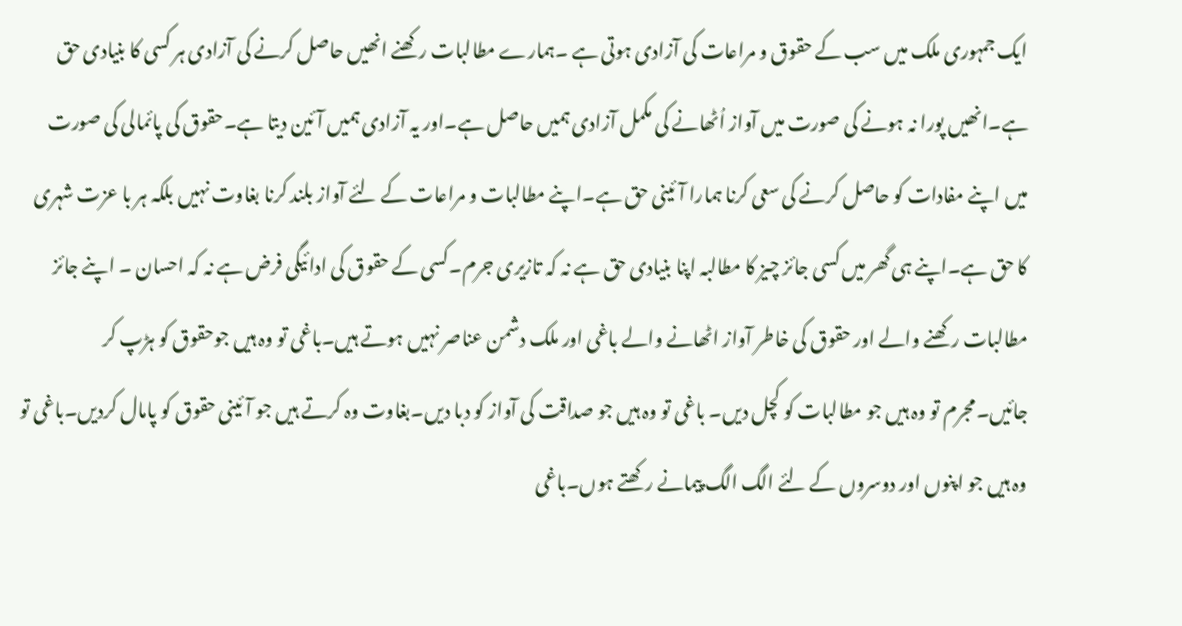ایک جمہوری ملک میں سب کے حقوق و مراعات کی آزادی ہوتی ہے ۔ہمارے مطالبات رکھنے انھیں حاصل کرنے کی آزادی ہر کسی کا بنیادی حق ہے۔انھیں پورا نہ ہونے کی صورت میں آواز اُٹھانے کی مکمل آزادی ہمیں حاصل ہے۔اور یہ آزادی ہمیں آئین دیتا ہے۔حقوق کی پائمالی کی صورت میں اپنے مفادات کو حاصل کرنے کی سعی کرنا ہمارا آئینی حق ہے۔اپنے مطالبات و مراعات کے لئے آواز بلند کرنا بغاوت نہیں بلکہ ہر با عزت شہری کا حق ہے۔اپنے ہی گھر میں کسی جائز چیز کا مطالبہ اپنا بنیادی حق ہے نہ کہ تازیری جرم۔کسی کے حقوق کی ادائیگی فرض ہے نہ کہ احسان ۔ اپنے جائز مطالبات رکھنے والے اور حقوق کی خاطر آواز اٹھانے والے باغی اور ملک دشمن عناصر نہیں ہوتے ہیں۔باغی تو وہ ہیں جوحقوق کو ہڑپ کر جائیں۔مجرم تو وہ ہیں جو مطالبات کو کچل دیں۔ باغی تو وہ ہیں جو صداقت کی آواز کو دبا دیں۔بغاوت وہ کرتے ہیں جو آئینی حقوق کو پامال کردیں۔باغی تو وہ ہیں جو اپنوں اور دوسروں کے لئے الگ الگ پیمانے رکھتے ہوں۔باغی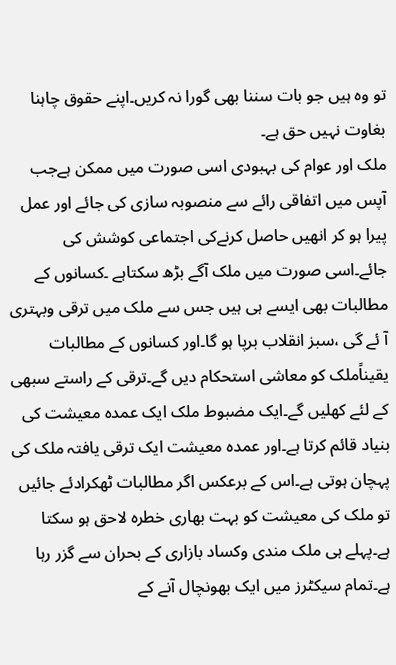تو وہ ہیں جو بات سننا بھی گورا نہ کریں۔اپنے حقوق چاہنا بغاوت نہیں حق ہے۔
ملک اور عوام کی بہبودی اسی صورت میں ممکن ہےجب آپس میں اتفاقی رائے سے منصوبہ سازی کی جائے اور عمل پیرا ہو کر انھیں حاصل کرنےکی اجتماعی کوشش کی جائے۔اسی صورت میں ملک آگے بڑھ سکتاہے ۔کسانوں کے مطالبات بھی ایسے ہی ہیں جس سے ملک میں ترقی وبہتری آ ئے گی ،سبز انقلاب برپا ہو گا۔اور کسانوں کے مطالبات یقیناًملک کو معاشی استحکام دیں گے۔ترقی کے راستے سبھی کے لئے کھلیں گے۔ایک مضبوط ملک ایک عمدہ معیشت کی بنیاد قائم کرتا ہے۔اور عمدہ معیشت ایک ترقی یافتہ ملک کی پہچان ہوتی ہے۔اس کے برعکس اگر مطالبات ٹھکرادئے جائیں تو ملک کی معیشت کو بہت بھاری خطرہ لاحق ہو سکتا ہے۔پہلے ہی ملک مندی وکساد بازاری کے بحران سے گزر رہا ہے۔تمام سیکٹرز میں ایک بھونچال آنے کے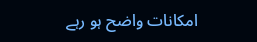امکانات واضح ہو رہے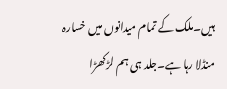ہیں۔ملک کے تمام میدانوں میں خسارہ منڈلا رہا ہے۔جلد ہی ہم لڑکھڑا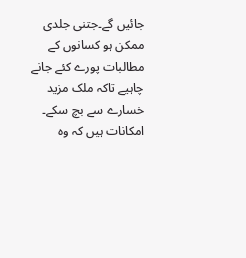جائیں گے۔جتنی جلدی ممکن ہو کسانوں کے مطالبات پورے کئے جانے چاہیے تاکہ ملک مزید خسارے سے بچ سکے۔
امکانات ہیں کہ وہ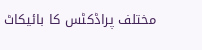مختلف پراڈکٹس کا بائیکاٹ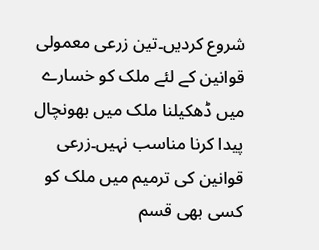شروع کردیں۔تین زرعی معمولی قوانین کے لئے ملک کو خسارے میں ڈھکیلنا ملک میں بھونچال پیدا کرنا مناسب نہیں۔زرعی قوانین کی ترمیم میں ملک کو کسی بھی قسم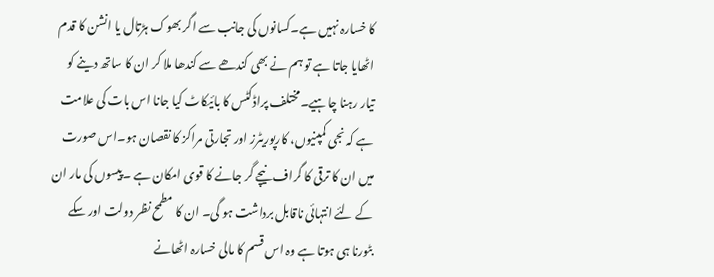کا خسارہ نہیں ہے۔کسانوں کی جانب سے اگر بھوک ہڑتال یا انشن کا قدم اٹھایا جاتا ہے تو ہم نے بھی کندھے سے کندھا ملا کر ان کا ساتھ دینے کو تیار رہنا چاہیے۔مختلف پراڈکٹس کا بائیکاٹ کیا جانا اس بات کی علامت ہے کہ نجی کمپنیوں، کارپوریٹرز اور تجارتی مراکز کا نقصان ہو۔اس صورت میں ان کا ترقی کا گراف نیچے گر جانے کا قوی امکان ہے ۔پیسوں کی مار ان کے لئے انتہائی ناقابل برداشت ہو گی۔ ان کا مطمح نظر دولت اور سکے بٹورنا ہی ہوتا ہے وہ اس قسم کا مالی خسارہ اٹھانے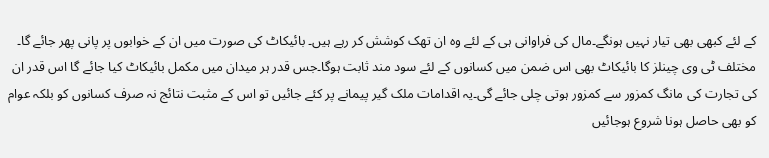کے لئے کبھی بھی تیار نہیں ہونگے۔مال کی فراوانی ہی کے لئے وہ ان تھک کوشش کر رہے ہیں۔ بائیکاٹ کی صورت میں ان کے خوابوں پر پانی پھر جائے گا۔ مختلف ٹی وی چینلز کا بائیکاٹ بھی اس ضمن میں کسانوں کے لئے سود مند ثابت ہوگا۔جس قدر ہر میدان میں مکمل بائیکاٹ کیا جائے گا اس قدر ان کی تجارت کی مانگ کمزور سے کمزور ہوتی چلی جائے گی۔یہ اقدامات ملک گیر پیمانے پر کئے جائیں تو اس کے مثبت نتائج نہ صرف کسانوں کو بلکہ عوام کو بھی حاصل ہونا شروع ہوجائیں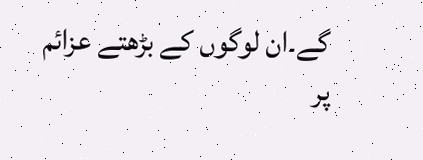گے۔ان لوگوں کے بڑھتے عزائم پر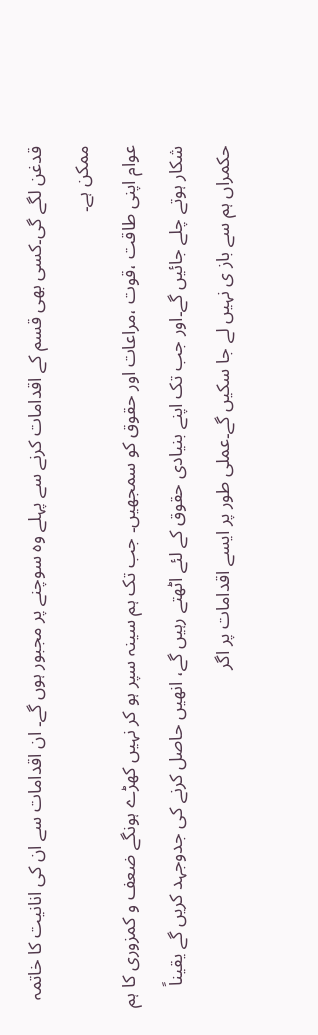قدغن لگے گی۔کسی بھی قسم کے اقدامات کرنے سے پہلے وہ سوچنے پر مجبور ہوں گے۔ ان اقدامات سے ان کی انانیت کا خاتمہ ممکن ہے۔
عوام اپنی طاقت ،قوت ،مراعات اور حقوق کو سمجھیں۔ جب تک ہم سینہ سپر ہو کر نہیں کھڑے ہونگے ضعف و کمزوری کا ہم شکار ہوتے چلے جائیں گے۔اور جب تک اپنے بنیادی حقوق کے لئے اٹھتے رہیں گے، انھیں حاصل کرنے کی جدوجہد کریں گے یقیناً حکمراں ہم سے باز ی نہیں لے جا سکیں گے۔عملی طور پر ایسے اقدامات پر اگر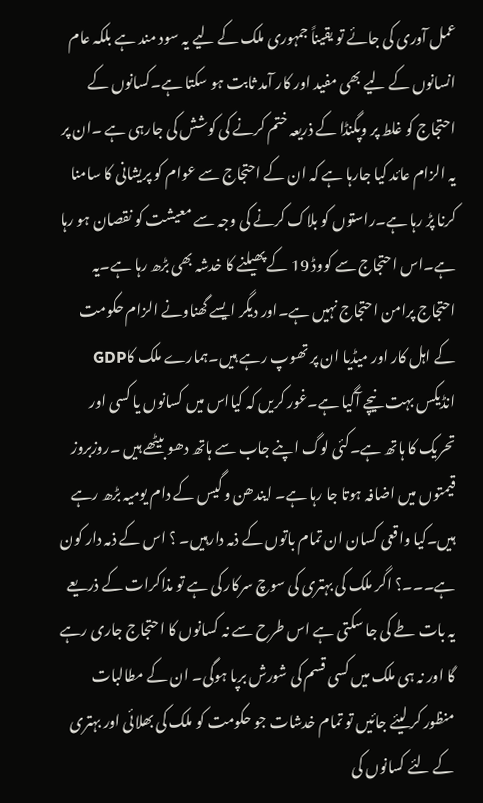عمل آوری کی جائے تو یقیناً جمہوری ملک کے لیے یہ سود مند ہے بلکہ عام انسانوں کے لیے بھی مفید اور کار آمد ثابت ہو سکتا ہے۔کسانوں کے احتجاج کو غلط پر وپگنڈا کے ذریعہ ختم کرنے کی کوشش کی جارہی ہے ۔ان پر یہ الزام عائد کیا جارہا ہے کہ ان کے احتجاج سے عوام کو پریشانی کا سامنا کرنا پڑ رہا ہے۔راستوں کو بلاک کرنے کی وجہ سے معیشت کو نقصان ہو رہا ہے۔اس احتجاج سے کووڈ 19 کے پھیلنے کا خدشہ بھی بڑھ رہا ہے۔یہ احتجاج پرامن احتجاج نہیں ہے۔اور دیگر ایسے گھناونے الزام حکومت کے اہل کار اور میڈیا ان پر تھوپ رہے ہیں۔ہمارے ملک کاGDP انڈیکس بہت نیچے آگیا ہے۔غور کریں کہ کیااس میں کسانوں یا کسی اور تحریک کا ہاتھ ہے۔کئی لوگ اپنے جاب سے ہاتھ دھو بیٹھے ہیں ۔روزبروز قیمتوں میں اضافہ ہوتا جا رہا ہے۔ ایندھن و گیس کے دام یومیہ بڑھ رہے ہیں۔کیا واقعی کسان ان تمام باتوں کے ذمہ دارہیں۔ ؟ اس کے ذمہ دار کون ہے۔۔۔؟ اگر ملک کی بہتری کی سوچ سرکار کی ہے تو مذاکرات کے ذریعے یہ بات طے کی جا سکتی ہے اس طرح سے نہ کسانوں کا احتجاج جاری رہے گا اور نہ ہی ملک میں کسی قسم کی شورش برپا ہوگی۔ ان کے مطالبات منظور کر لیئے جائیں تو تمام خدشات جو حکومت کو ملک کی بھلائی اور بہتری کے لئے کسانوں کی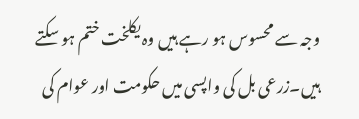وجہ سے محسوس ہو رہے ہیں وہ یکلخت ختم ہو سکتے ہیں۔زرعی بل کی واپسی میں حکومت اور عوام کی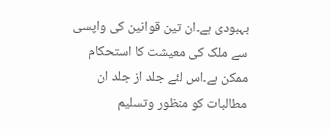بہبودی ہے۔ان تین قوانین کی واپسی سے ملک کی معیشت کا استحکام ممکن ہے۔اس لئے جلد از جلد ان مطالبات کو منظور وتسلیم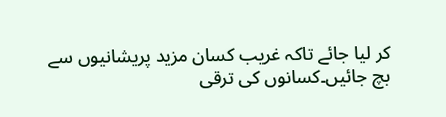کر لیا جائے تاکہ غریب کسان مزید پریشانیوں سے بچ جائیں۔کسانوں کی ترقی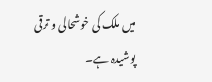میں ملک کی خوشحالی و ترقی پوشیدہ ہے۔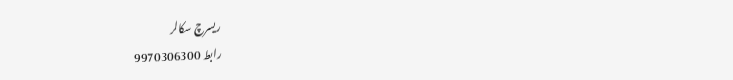ریسرچ سکالر
رابط 9970306300